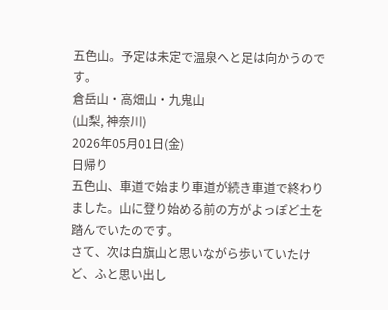五色山。予定は未定で温泉へと足は向かうのです。
倉岳山・高畑山・九鬼山
(山梨, 神奈川)
2026年05月01日(金)
日帰り
五色山、車道で始まり車道が続き車道で終わりました。山に登り始める前の方がよっぽど土を踏んでいたのです。
さて、次は白旗山と思いながら歩いていたけど、ふと思い出し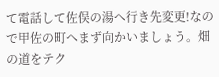て電話して佐俣の湯へ行き先変更!なので甲佐の町へまず向かいましょう。畑の道をテク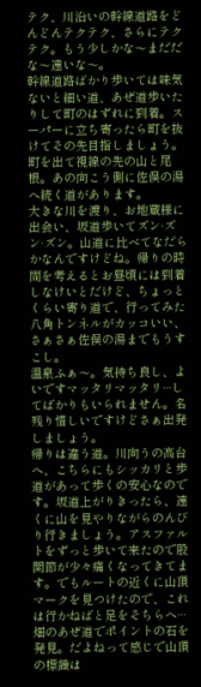テク、川沿いの幹線道路をどんどんテクテク、さらにテクテク。もう少しかな〜まだだな〜遠いな〜。
幹線道路ばかり歩いては味気ないと細い道、あぜ道歩いたりして町のはずれに到着。スーパーに立ち寄ったら町を抜けてその先目指しましょう。
町を出て視線の先の山と尾根。あの向こう側に佐俣の湯へ続く道があります。
大きな川を渡り、お地蔵様に出会い、坂道歩いてズン·ズン·ズン。山道に比べてなだらかなんですけどね。帰りの時間を考えるとお昼頃には到着しなけいとだけど、ちょっとくらい寄り道で、行ってみた八角トンネルがカッコいい、さぁさぁ佐俣の湯までもうすこし。
温泉ふぁ〜。気持ち良し、よいですマッタリマッタリ···してばかりもいられません。名残り惜しいですけどさぁ出発しましょう。
帰りは違う道。川向うの高台へ、こちらにもシッカリと歩道があって歩くの安心なのです。坂道上がりきったら、遠くに山を見やりながらのんびり行きましょう。アスファルトをずっと歩いて来たので股関節が少々痛くなってきてます。でもルートの近くに山頂マークを見つけたので、これは行かねばと足をそちらへ···畑のあぜ道でポイントの石を発見。だよねって感じで山頂の標識は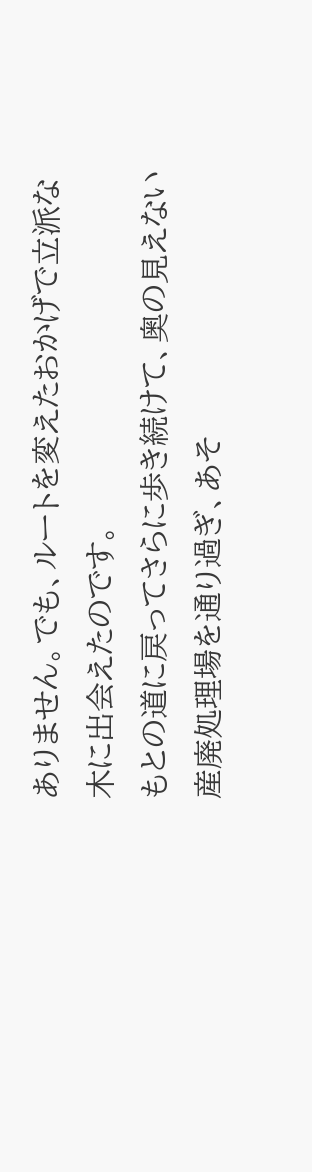ありません。でも、ルートを変えたおかげで立派な木に出会えたのです。
もとの道に戻ってさらに歩き続けて、奥の見えない産廃処理場を通り過ぎ、あそ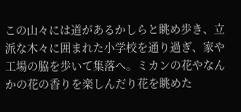この山々には道があるかしらと眺め歩き、立派な木々に囲まれた小学校を通り過ぎ、家や工場の脇を歩いて集落へ。ミカンの花やなんかの花の香りを楽しんだり花を眺めた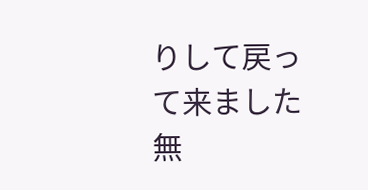りして戻って来ました無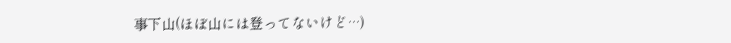事下山(ほぼ山には登ってないけど···)